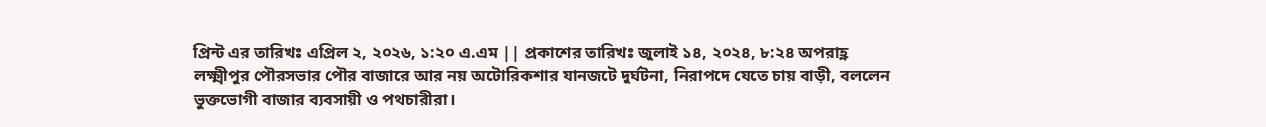প্রিন্ট এর তারিখঃ এপ্রিল ২, ২০২৬, ১:২০ এ.এম || প্রকাশের তারিখঃ জুলাই ১৪, ২০২৪, ৮:২৪ অপরাহ্ণ
লক্ষ্মীপুর পৌরসভার পৌর বাজারে আর নয় অটোরিকশার যানজটে দুর্ঘটনা, নিরাপদে যেতে চায় বাড়ী, বললেন ভুক্তভোগী বাজার ব্যবসায়ী ও পথচারীরা।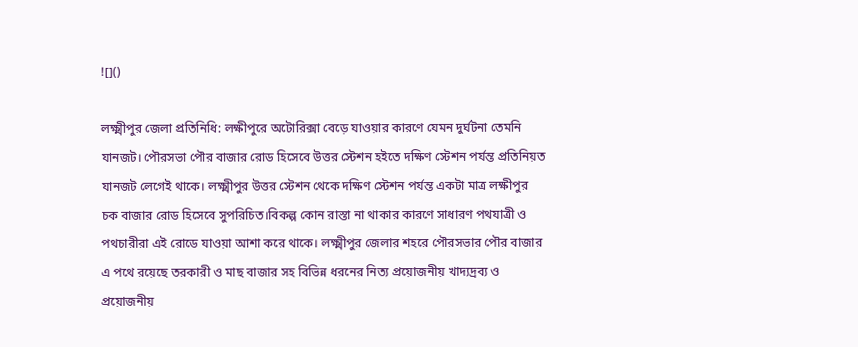![]()

লক্ষ্মীপুর জেলা প্রতিনিধি: লক্ষীপুরে অটোরিক্সা বেড়ে যাওয়ার কারণে যেমন দুর্ঘটনা তেমনি যানজট। পৌরসভা পৌর বাজার রোড হিসেবে উত্তর স্টেশন হইতে দক্ষিণ স্টেশন পর্যন্ত প্রতিনিয়ত যানজট লেগেই থাকে। লক্ষ্মীপুর উত্তর স্টেশন থেকে দক্ষিণ স্টেশন পর্যন্ত একটা মাত্র লক্ষীপুর চক বাজার রোড হিসেবে সুপরিচিত।বিকল্প কোন রাস্তা না থাকার কারণে সাধারণ পথযাত্রী ও পথচারীরা এই রোডে যাওয়া আশা করে থাকে। লক্ষ্মীপুর জেলার শহরে পৌরসভার পৌর বাজার এ পথে রয়েছে তরকারী ও মাছ বাজার সহ বিভিন্ন ধরনের নিত্য প্রয়োজনীয় খাদ্যদ্রব্য ও প্রয়োজনীয়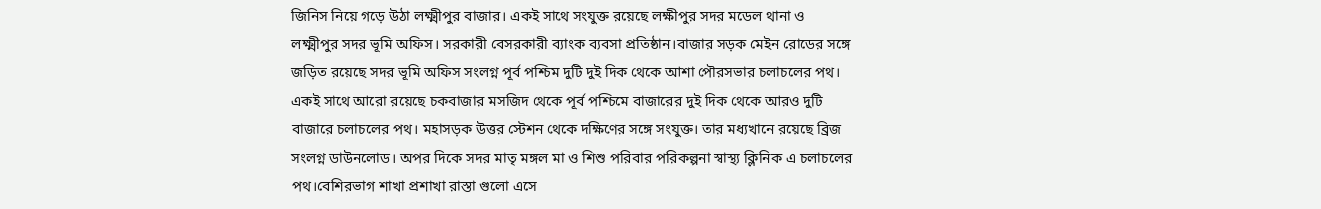জিনিস নিয়ে গড়ে উঠা লক্ষ্মীপুর বাজার। একই সাথে সংযুক্ত রয়েছে লক্ষীপুর সদর মডেল থানা ও লক্ষ্মীপুর সদর ভূমি অফিস। সরকারী বেসরকারী ব্যাংক ব্যবসা প্রতিষ্ঠান।বাজার সড়ক মেইন রোডের সঙ্গে জড়িত রয়েছে সদর ভূমি অফিস সংলগ্ন পূর্ব পশ্চিম দুটি দুই দিক থেকে আশা পৌরসভার চলাচলের পথ। একই সাথে আরো রয়েছে চকবাজার মসজিদ থেকে পূর্ব পশ্চিমে বাজারের দুই দিক থেকে আরও দুটি বাজারে চলাচলের পথ। মহাসড়ক উত্তর স্টেশন থেকে দক্ষিণের সঙ্গে সংযুক্ত। তার মধ্যখানে রয়েছে ব্রিজ সংলগ্ন ডাউনলোড। অপর দিকে সদর মাতৃ মঙ্গল মা ও শিশু পরিবার পরিকল্পনা স্বাস্থ্য ক্লিনিক এ চলাচলের পথ।বেশিরভাগ শাখা প্রশাখা রাস্তা গুলো এসে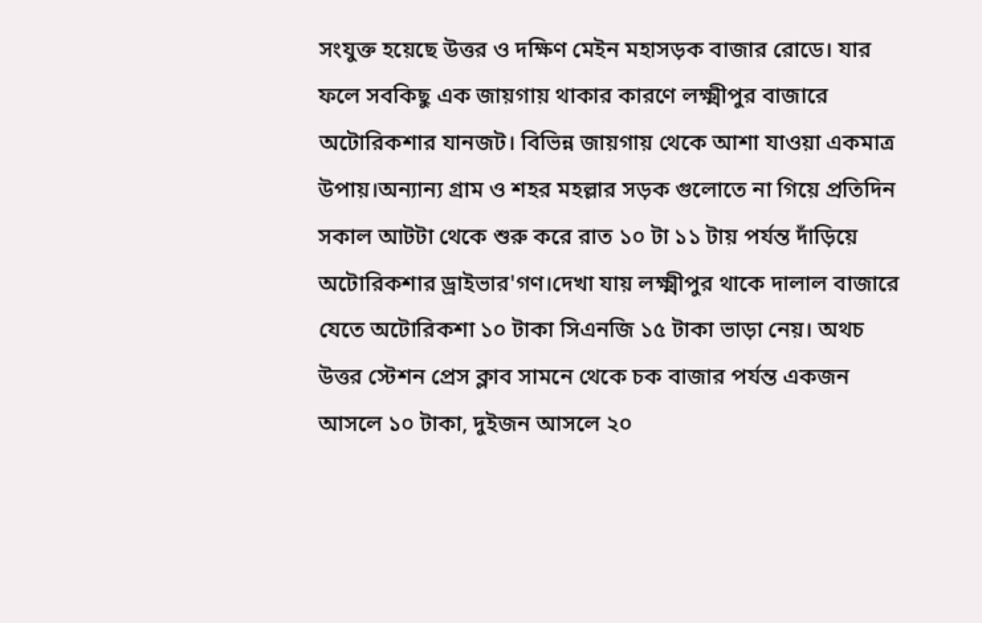সংযুক্ত হয়েছে উত্তর ও দক্ষিণ মেইন মহাসড়ক বাজার রোডে। যার ফলে সবকিছু এক জায়গায় থাকার কারণে লক্ষ্মীপুর বাজারে অটোরিকশার যানজট। বিভিন্ন জায়গায় থেকে আশা যাওয়া একমাত্র উপায়।অন্যান্য গ্রাম ও শহর মহল্লার সড়ক গুলোতে না গিয়ে প্রতিদিন সকাল আটটা থেকে শুরু করে রাত ১০ টা ১১ টায় পর্যন্ত দাঁড়িয়ে অটোরিকশার ড্রাইভার'গণ।দেখা যায় লক্ষ্মীপুর থাকে দালাল বাজারে যেতে অটোরিকশা ১০ টাকা সিএনজি ১৫ টাকা ভাড়া নেয়। অথচ উত্তর স্টেশন প্রেস ক্লাব সামনে থেকে চক বাজার পর্যন্ত একজন আসলে ১০ টাকা, দুইজন আসলে ২০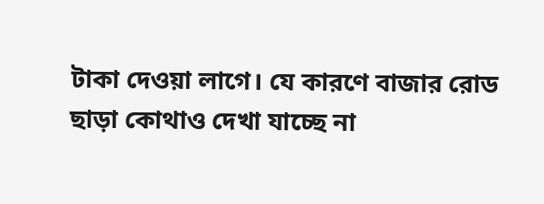টাকা দেওয়া লাগে। যে কারণে বাজার রোড ছাড়া কোথাও দেখা যাচ্ছে না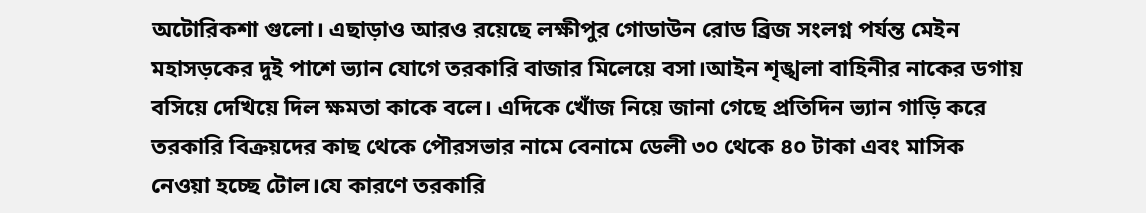অটোরিকশা গুলো। এছাড়াও আরও রয়েছে লক্ষীপুর গোডাউন রোড ব্রিজ সংলগ্ন পর্যন্ত মেইন মহাসড়কের দুই পাশে ভ্যান যোগে তরকারি বাজার মিলেয়ে বসা।আইন শৃঙ্খলা বাহিনীর নাকের ডগায় বসিয়ে দেখিয়ে দিল ক্ষমতা কাকে বলে। এদিকে খোঁজ নিয়ে জানা গেছে প্রতিদিন ভ্যান গাড়ি করে তরকারি বিক্রয়দের কাছ থেকে পৌরসভার নামে বেনামে ডেলী ৩০ থেকে ৪০ টাকা এবং মাসিক নেওয়া হচ্ছে টোল।যে কারণে তরকারি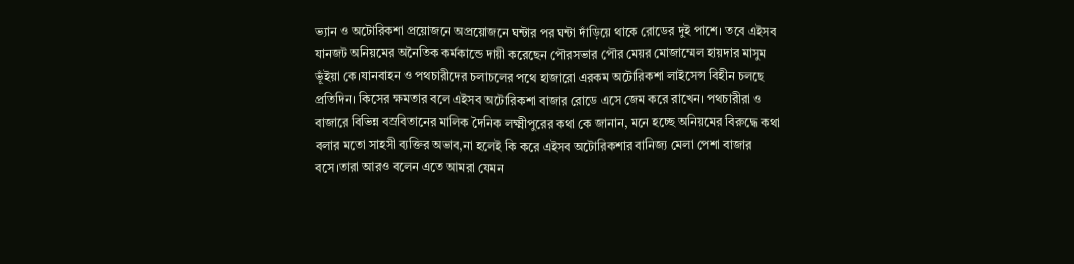ভ্যান ও অটোরিকশা প্রয়োজনে অপ্রয়োজনে ঘন্টার পর ঘন্টা দাঁড়িয়ে থাকে রোডের দুই পাশে। তবে এইসব যানজট অনিয়মের অনৈতিক কর্মকান্ডে দায়ী করেছেন পৌরসভার পৌর মেয়র মোজাম্মেল হায়দার মাসুম ভূঁইয়া কে।যানবাহন ও পথচারীদের চলাচলের পথে হাজারো এরকম অটোরিকশা লাইসেন্স বিহীন চলছে প্রতিদিন। কিসের ক্ষমতার বলে এইসব অটোরিকশা বাজার রোডে এসে জেম করে রাখেন। পথচারীরা ও বাজারে বিভিন্ন বস্রবিতানের মালিক দৈনিক লক্ষ্মীপুরের কথা কে জানান, মনে হচ্ছে অনিয়মের বিরুদ্ধে কথা বলার মতো সাহসী ব্যক্তির অভাব,না হলেই কি করে এইসব অটোরিকশার বানিজ্য মেলা পেশা বাজার বসে।তারা আরও বলেন এতে আমরা যেমন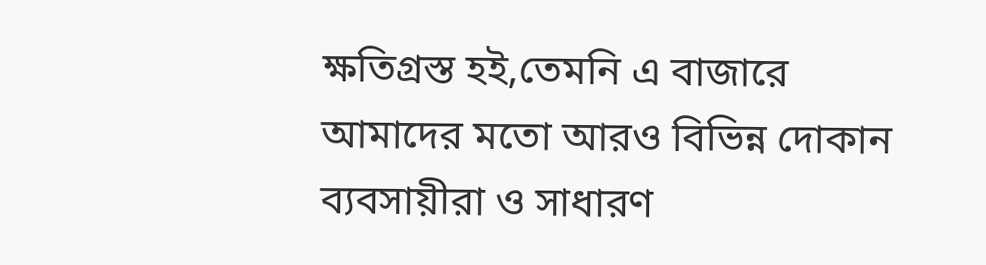ক্ষতিগ্রস্ত হই,তেমনি এ বাজারে আমাদের মতো আরও বিভিন্ন দোকান ব্যবসায়ীরা ও সাধারণ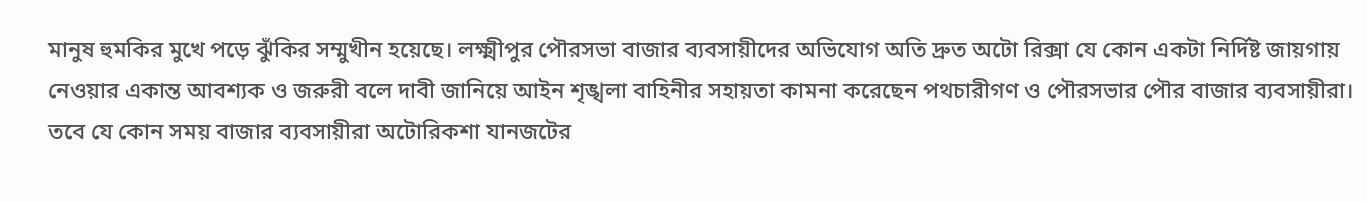মানুষ হুমকির মুখে পড়ে ঝুঁকির সম্মুখীন হয়েছে। লক্ষ্মীপুর পৌরসভা বাজার ব্যবসায়ীদের অভিযোগ অতি দ্রুত অটো রিক্সা যে কোন একটা নির্দিষ্ট জায়গায় নেওয়ার একান্ত আবশ্যক ও জরুরী বলে দাবী জানিয়ে আইন শৃঙ্খলা বাহিনীর সহায়তা কামনা করেছেন পথচারীগণ ও পৌরসভার পৌর বাজার ব্যবসায়ীরা। তবে যে কোন সময় বাজার ব্যবসায়ীরা অটোরিকশা যানজটের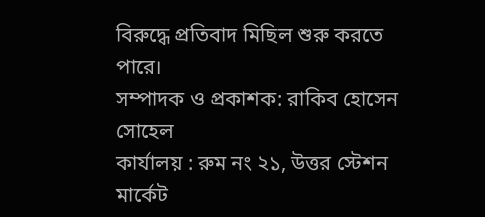বিরুদ্ধে প্রতিবাদ মিছিল শুরু করতে পারে।
সম্পাদক ও প্রকাশক: রাকিব হোসেন সোহেল
কার্যালয় : রুম নং ২১, উত্তর স্টেশন মার্কেট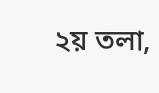২য় তলা,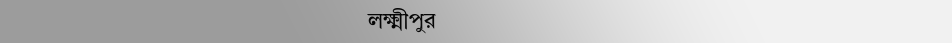লক্ষ্মীপুর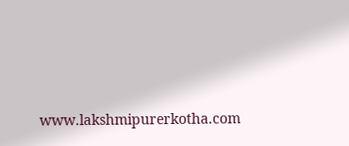www.lakshmipurerkotha.com